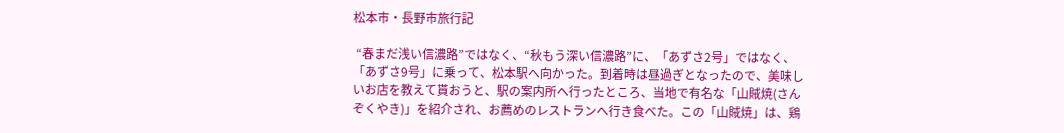松本市・長野市旅行記

 “春まだ浅い信濃路”ではなく、“秋もう深い信濃路”に、「あずさ2号」ではなく、「あずさ9号」に乗って、松本駅へ向かった。到着時は昼過ぎとなったので、美味しいお店を教えて貰おうと、駅の案内所へ行ったところ、当地で有名な「山賊焼(さんぞくやき)」を紹介され、お薦めのレストランへ行き食べた。この「山賊焼」は、鶏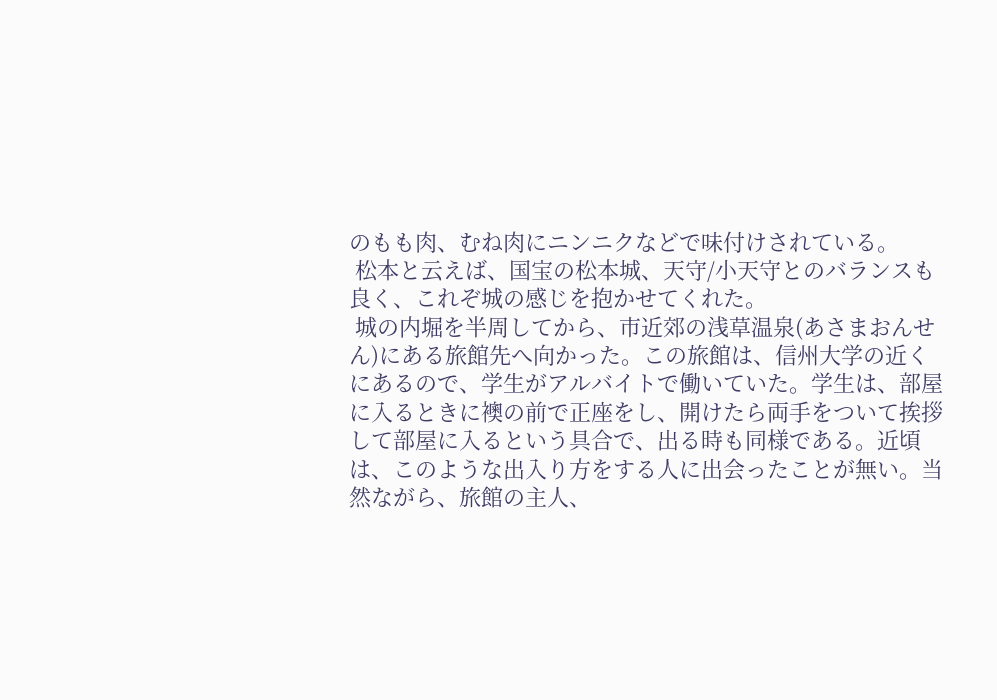のもも肉、むね肉にニンニクなどで味付けされている。
 松本と云えば、国宝の松本城、天守/小天守とのバランスも良く、これぞ城の感じを抱かせてくれた。
 城の内堀を半周してから、市近郊の浅草温泉(あさまおんせん)にある旅館先へ向かった。この旅館は、信州大学の近くにあるので、学生がアルバイトで働いていた。学生は、部屋に入るときに襖の前で正座をし、開けたら両手をついて挨拶して部屋に入るという具合で、出る時も同様である。近頃は、このような出入り方をする人に出会ったことが無い。当然ながら、旅館の主人、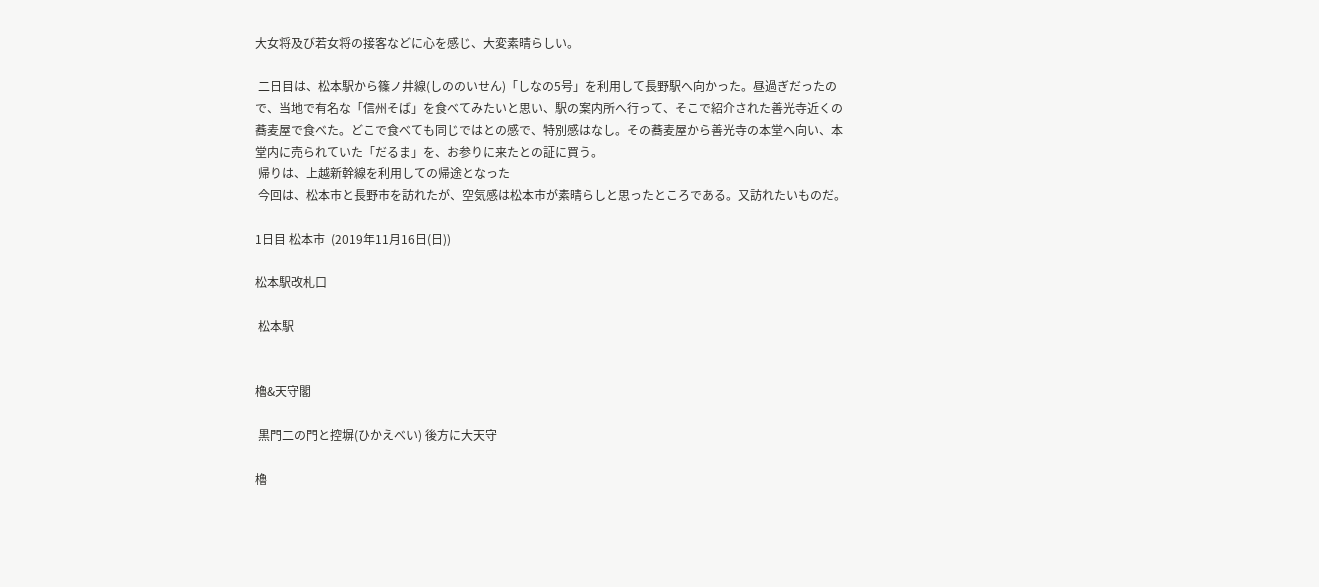大女将及び若女将の接客などに心を感じ、大変素晴らしい。

 二日目は、松本駅から篠ノ井線(しののいせん)「しなの5号」を利用して長野駅へ向かった。昼過ぎだったので、当地で有名な「信州そば」を食べてみたいと思い、駅の案内所へ行って、そこで紹介された善光寺近くの蕎麦屋で食べた。どこで食べても同じではとの感で、特別感はなし。その蕎麦屋から善光寺の本堂へ向い、本堂内に売られていた「だるま」を、お参りに来たとの証に買う。
 帰りは、上越新幹線を利用しての帰途となった
 今回は、松本市と長野市を訪れたが、空気感は松本市が素晴らしと思ったところである。又訪れたいものだ。

1日目 松本市  (2019年11月16日(日))

松本駅改札口

 松本駅


櫓&天守閣

 黒門二の門と控塀(ひかえべい) 後方に大天守

櫓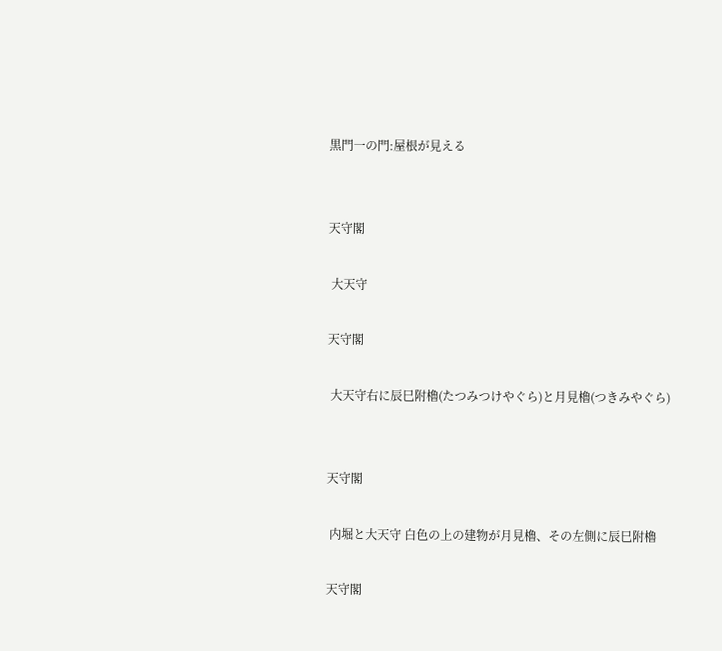黒門一の門:屋根が見える


天守閣

 大天守

天守閣

 大天守右に辰巳附櫓(たつみつけやぐら)と月見櫓(つきみやぐら)


天守閣

 内堀と大天守 白色の上の建物が月見櫓、その左側に辰巳附櫓

天守閣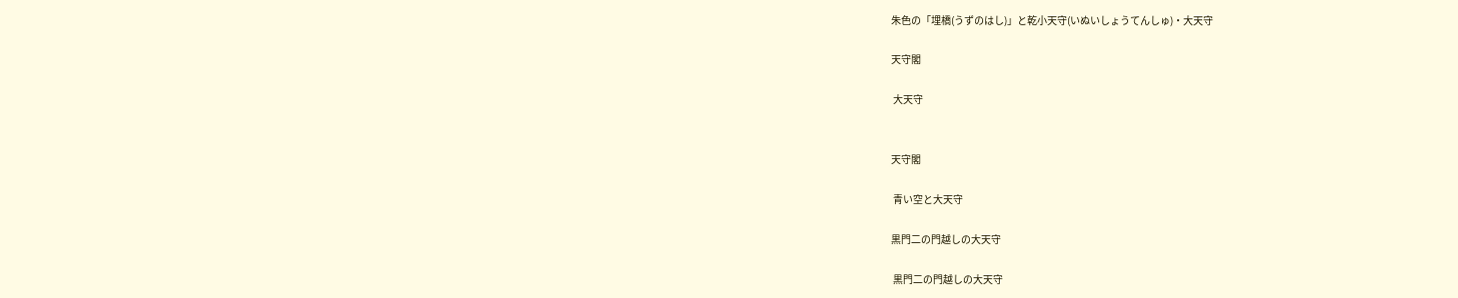朱色の「埋橋(うずのはし)」と乾小天守(いぬいしょうてんしゅ)・大天守

天守閣

 大天守


天守閣

 青い空と大天守

黒門二の門越しの大天守

 黒門二の門越しの大天守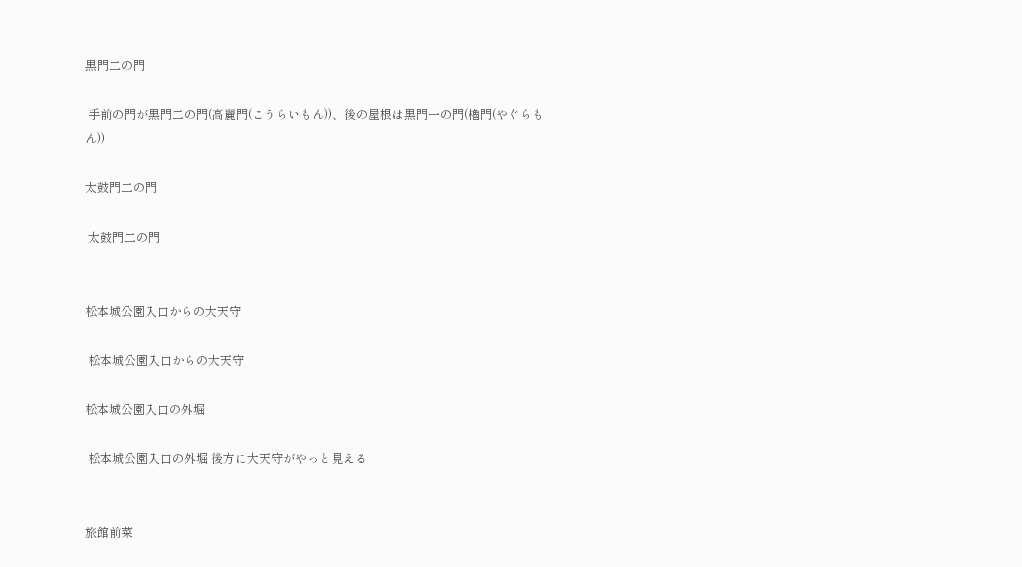黒門二の門

 手前の門が黒門二の門(高麗門(こうらいもん))、後の屋根は黒門一の門(櫓門(やぐらもん))

太鼓門二の門

 太鼓門二の門


松本城公園入口からの大天守

 松本城公園入口からの大天守

松本城公園入口の外堀

 松本城公園入口の外堀 後方に大天守がやっと見える


旅館前菜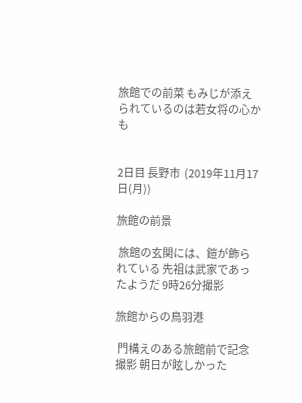旅館での前菜 もみじが添えられているのは若女将の心かも


2日目 長野市  (2019年11月17日(月))

旅館の前景

 旅館の玄関には、鎧が飾られている 先祖は武家であったようだ 9時26分撮影

旅館からの鳥羽港

 門構えのある旅館前で記念撮影 朝日が眩しかった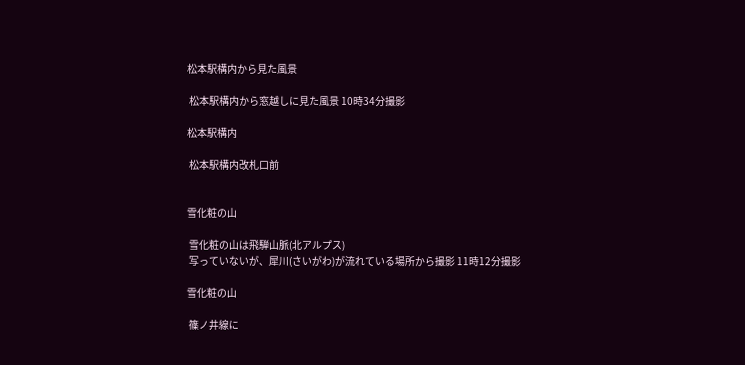松本駅構内から見た風景

 松本駅構内から窓越しに見た風景 10時34分撮影

松本駅構内

 松本駅構内改札口前


雪化粧の山

 雪化粧の山は飛騨山脈(北アルプス)
 写っていないが、犀川(さいがわ)が流れている場所から撮影 11時12分撮影

雪化粧の山

 篠ノ井線に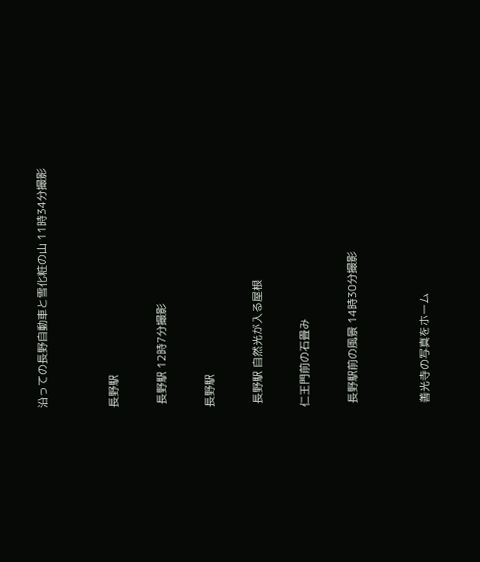沿っての長野自動車と雪化粧の山 11時34分撮影


長野駅

 長野駅 12時7分撮影

長野駅

 長野駅 自然光が入る屋根

仁王門前の石畳み

 長野駅前の風景 14時30分撮影


 善光寺の写真をホーム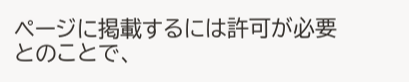ページに掲載するには許可が必要とのことで、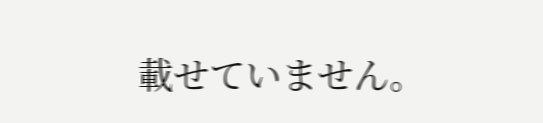載せていません。